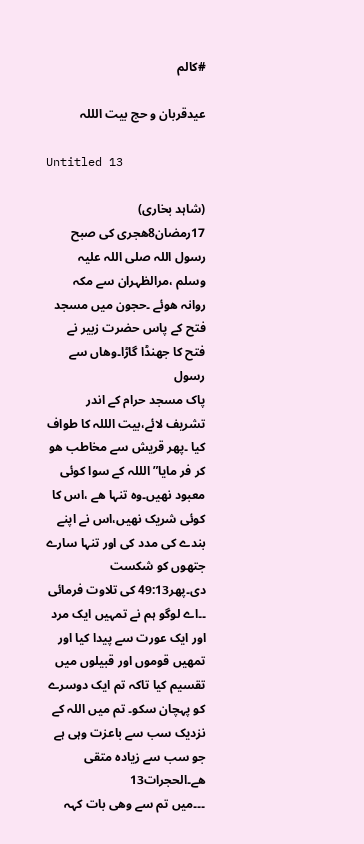#کالم

عیدقربان و حج بیت الللہ

Untitled 13

(شاہد بخاری)
17رمضان8ھجری کی صبح رسول اللہ صلی اللہ علیہ وسلم ،مرالظہران سے مکہ روانہ ھوئے ۔حجون میں مسجد فتح کے پاس حضرت زبیر نے فتح کا جھنڈا گاڑا۔وھاں سے رسول
پاک مسجد حرام کے اندر تشریف لائے،بیت الللہ کا طواف کیا ۔پھر قریش سے مخاطب ھو کر فر مایا” الللہ کے سوا کوئی معبود نھیں۔وہ تنہا ھے ،اس کا کوئی شریک نھیں،اس نے اپنے بندے کی مدد کی اور تنہا سارے جتھوں کو شکست دی۔پھر49:13 کی تلاوت فرمائی ۔۔اے لوگو ہم نے تمہیں ایک مرد اور ایک عورت سے پیدا کیا اور تمھیں قوموں اور قبیلوں میں تقسیم کیا تاکہ تم ایک دوسرے کو پہچان سکو۔ تم میں اللہ کے نزدیک سب سے باعزت وہی ہے جو سب سے زیادہ متقی ھے۔الحجرات13
۔۔۔میں تم سے وھی بات کہہ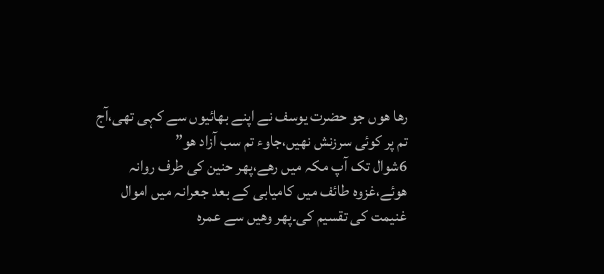رھا ھوں جو حضرت یوسف نے اپنے بھائیوں سے کہی تھی،آج تم پر کوئی سرزنش نھیں،جاوء تم سب آزاد ھو”
6شوال تک آپ مکہ میں رھے،پھر حنین کی طرف روانہ ھوئے،غزوہ طائف میں کامیابی کے بعد جعرانہ میں اموال غنیمت کی تقسیم کی۔پھر وھیں سے عمرہ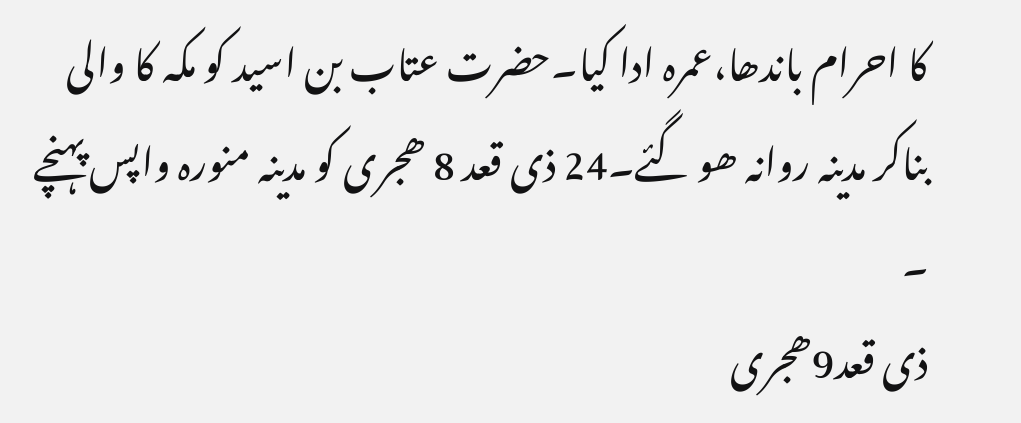کا احرام باندھا،عمرہ ادا کیا۔حضرت عتاب بن اسید کو مکہ کا والی بناکر مدینہ روانہ ھو گئے۔24 ذی قعد 8 ھجری کو مدینہ منورہ واپس پہنچے ۔
ذی قعد9ھجری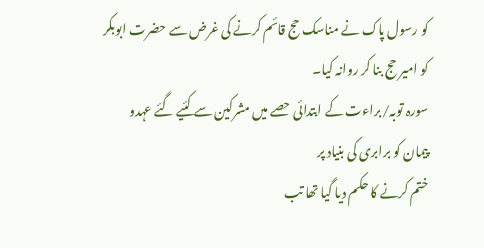کو رسول پاک نے مناسک حج قائم کرنے کی غرض سے حضرت ابوبکر کو امیر حج بنا کر روانہ کیا۔
سورہ توبہ/براءت کے ابتدائی حصے میں مشرکین سے کئیے گئے عہدو پیمان کو برابری کی بنیاد پر
ختم کرنے کا حکم دیا گیا تھا تب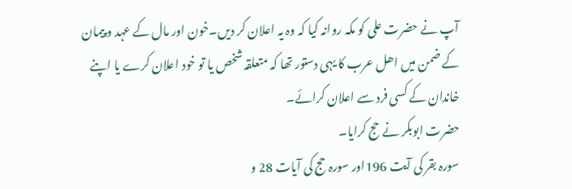آپ نے حضرت علی کو مکہ روانہ کیا کہ وہ یہ اعلان کر دیں۔خون اور مال کے عہد و پیمان کے ضمن میں اھل عرب کا یہی دستور تھا کہ متعلقہ شخص یا تو خود اعلان کرے یا اپنے خاندان کے کسی فرد سے اعلان کرائے۔
حضرت ابوبکر نے حج کرایا۔
سورہ بقر کی آیت 196اور سورہ حج کی آیات 28 و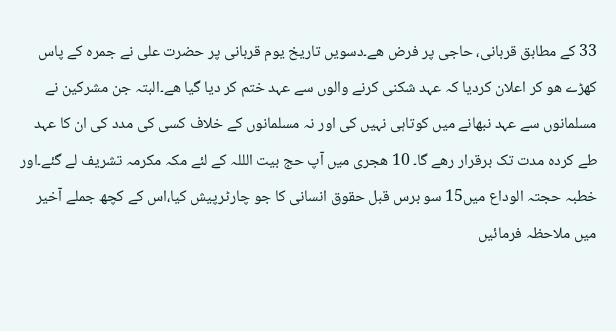33 کے مطابق قربانی، حاجی پر فرض ھے۔دسویں تاریخ یوم قربانی پر حضرت علی نے جمرہ کے پاس کھڑے ھو کر اعلان کردیا کہ عہد شکنی کرنے والوں سے عہد ختم کر دیا گیا ھے۔البتہ جن مشرکین نے مسلمانوں سے عہد نبھانے میں کوتاہی نہیں کی اور نہ مسلمانوں کے خلاف کسی کی مدد کی ان کا عہد طے کردہ مدت تک برقرار رھے گا۔ 10 ھجری میں آپ حج بیت الللہ کے لئے مکہ مکرمہ تشریف لے گئے۔اور خطبہ حجتہ الوداع میں15 سو برس قبل حقوق انسانی کا جو چارٹرپیش کیا،اس کے کچھ جملے آخیر میں ملاحظہ فرمائیں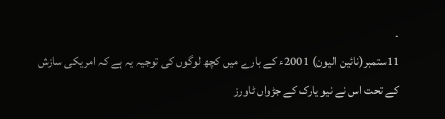۔
11ستمبر(نائین الیون) 2001ء کے بارے میں کچھ لوگوں کی توجیہ یہ ہے کہ امریکی سازش کے تحت اس نے نیو یارک کے جڑواں ٹاورز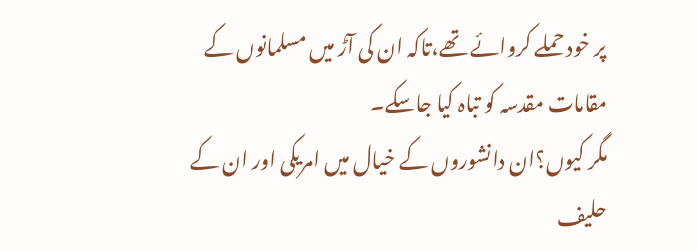پر خود حملے کروائے تھے،تاکہ ان کی آڑ میں مسلمانوں کے مقامات مقدسہ کو تباہ کیا جاسکے۔
مگر کیوں؟ان دانشوروں کے خیال میں امریکی اور ان کے حلیف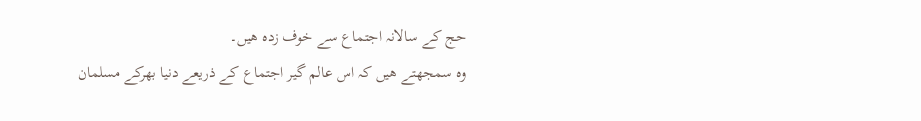حج کے سالانہ اجتماع سے خوف زدہ ھیں۔
وہ سمجھتے ھیں کہ اس عالم گیر اجتماع کے ذریعے دنیا بھرکے مسلمان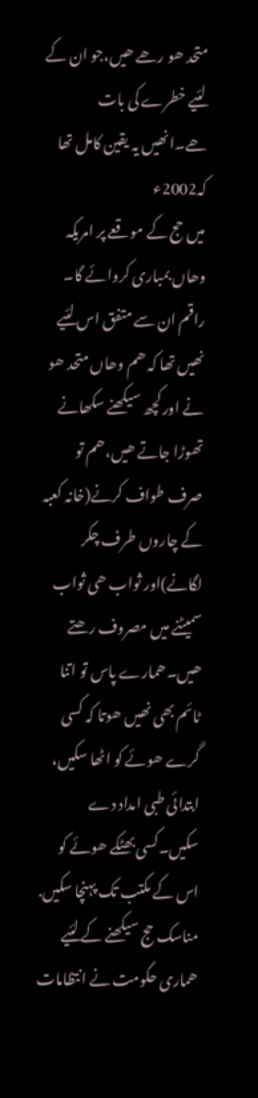متحد ھو رھے ھیں،جو ان کے لئیے خطرے کی بات ھے۔انھیں یہ یقین کامل تھا کہ2002ء
میں حج کے موقعے پر امریکہ وھاں بمباری کروائے گا۔
راقم ان سے متفق اس لئیے نھیں تھا کہ ھم وھاں متحد ھو نے اور کچھ سیکھنے سکھانے تھوڑا جاتے ھیں،ھم تو صرف طواف کرنے(خانہ کعبہ کے چاروں طرف چکر لگانے)اور ثواب ھی ثواب سمیٹنے میں مصروف رھتے ھیں۔ھمارے پاس تو اتنا ٹائم بھی نھیں ھوتا کہ کسی گرے ھوئے کو اٹھا سکیں، ابتدائی طبی امداد دے سکیں۔کسی بھٹکے ھوئے کو اس کے مکتب تک پہنچا سکیں.
مناسک حج سیکھنے کے لئیے ھماری حکومت نے انتظامات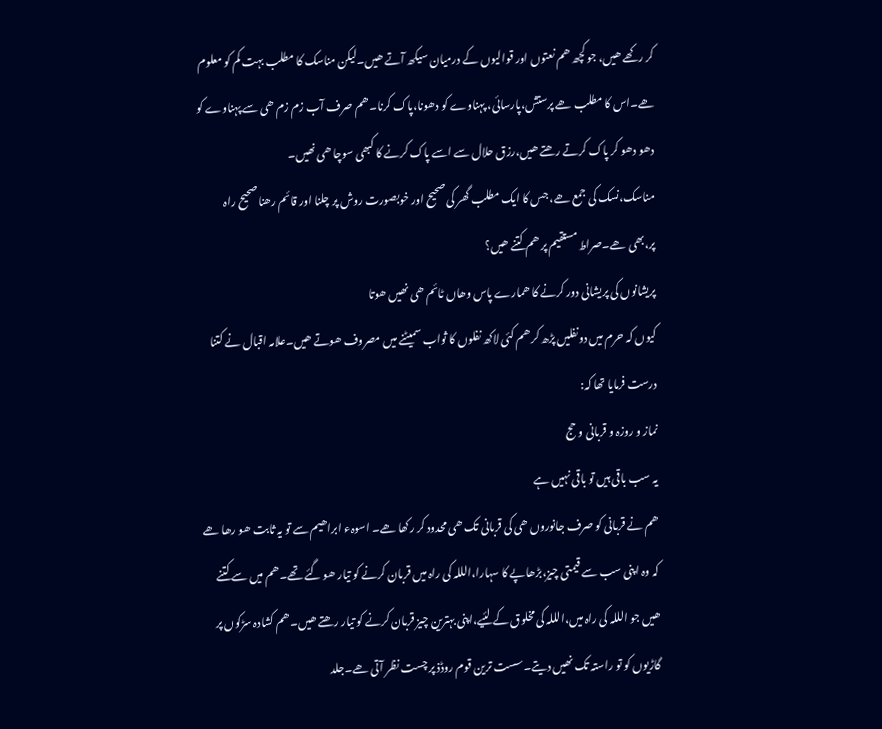کر رکھے ھیں، جو کچھ ھم نعتوں اور قوالیوں کے درمیان سیکھ آتے ھیں۔لیکن مناسک کا مطلب بہت کم کو معلوم ھے۔اس کا مطلب ھے پرستش،پارسائی، پہناوے کو دھونا،پاک کرنا۔ھم صرف آب زم زم ھی سے پہناوے کو دھو دھو کر پاک کرتے رھتے ھیں،رزق حلال سے اسے پاک کرنے کا کبھی سوچا ھی نھیں۔
مناسک،نسک کی جمع ھے، جس کا ایک مطلب گھر کی صحیح اور خوبصورت روش پر چلنا اور قائم رھنا صحیح راہ پر،بھی ھے۔صراط مستقیم پر ھم کتنے ھیں؟
پریشانوں کی پریشانی دور کرنے کا ھمارے پاس وھاں ٹائم ھی نھیں ھوتا
کیوں کہ حرم میں دونفلیں پڑھ کر ھم کئی لاکھ نفلوں کا ثواب سمیٹنے میں مصروف ھوتے ھیں۔علامہ اقبال نے کتنا درست فرمایا تھا کہ:
نماز و روزہ و قربانی و حج
یہ سب باقی ہیں تو باقی نہیں ہے
ھم نے قربانی کو صرف جانوروں ھی کی قربانی تک ھی محدود کر رکھا ھے۔ اسوہء ابراھیم سے تو یہ ثابت ھو رھا ھے کہ وہ اپنی سب سے قیمتی چیز،بڑھاپے کا سہارا،الللہ کی راہ میں قربان کرنے کو تیار ھو گئے تھے۔ھم میں سے کتنے ھیں جو الللہ کی راہ میں،الللہ کی مخلوق کے لئیے،اپنی بہترین چیز قربان کرنے کو تیار رھتے ھیں۔ھم کشادہ سڑکوں پر گاڑیوں کو تو راستہ تک نھیں دیتے۔سست ترین قوم روڈذ پر چست نظر آتی ھے۔جلد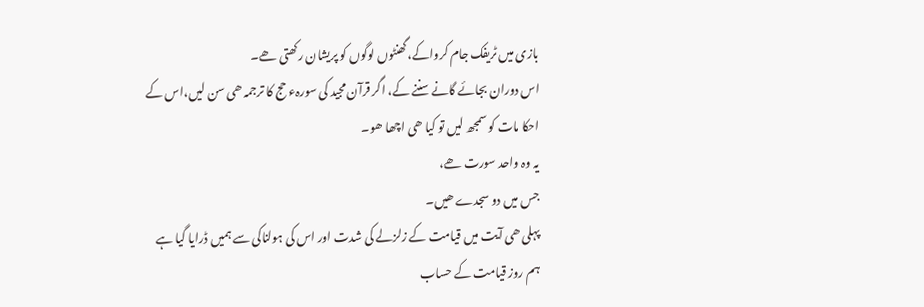بازی میں ٹریفک جام کرواکے،گھنٹوں لوگوں کو پریشان رکھتی ھے۔
اس دوران بجائے گانے سننے کے، اگر قرآن مجید کی سورہء حج کا ترجمہ ھی سن لیں،اس کے احکا مات کو سمجھ لیں تو کیا ھی اچھا ھو۔
یہ وہ واحد سورت ھے،
جس میں دو سجدے ھیں۔
پہلی ھی آیت میں قیامت کے زلزلے کی شدت اور اس کی ہولناکی سے ہمیں ڈرایا گیا ہے ہم روز قیامت کے حساب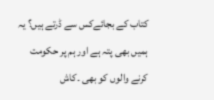کتاب کے بجائےکس سے ڈرتے ہیں؟ یہ ہمیں بھی پتہ ہے اور ہم پر حکومت کرنے والوں کو بھی ۔کاش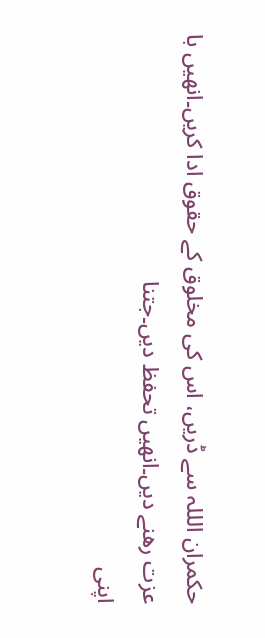حکمران الللہ سے ڈریں، اس کی مخلوق کے حقوق ادا کریں۔انھیں با عزت رھنے دیں۔انھیں تحفظ دیں۔جتنا
اپنی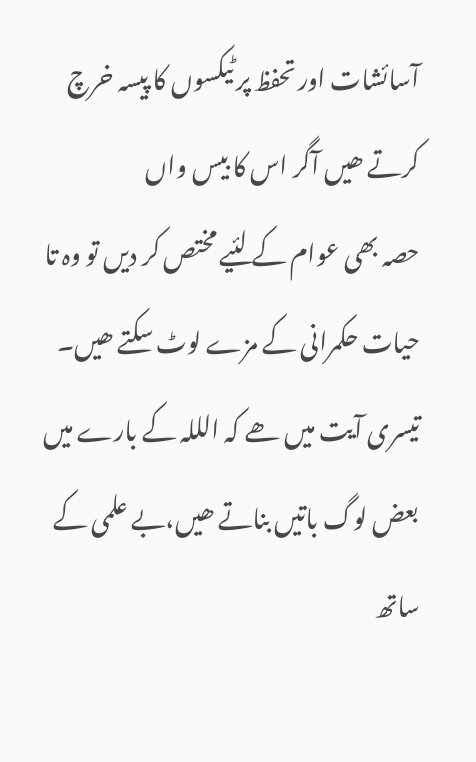آسائشات اور تحفظ پر ٹیکسوں کا پیسہ خرچ کرتے ھیں آگر اس کا بیس واں
حصہ بھی عوام کے لئیے مختص کر دیں تو وہ تا حیات حکمرانی کے مزے لوٹ سکتے ھیں۔
تیسری آیت میں ھے کہ الللہ کے بارے میں بعض لوگ باتیں بناتے ھیں،بے علمی کے ساتھ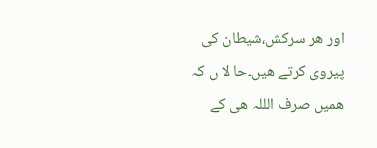اور ھر سرکش،شیطان کی پیروی کرتے ھیں۔حا لا ں کہ ھمیں صرف الللہ ھی کے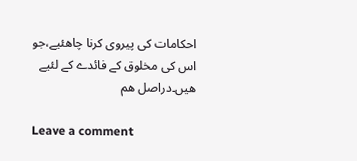احکامات کی پیروی کرنا چاھئیے،جو اس کی مخلوق کے فائدے کے لئیے ھیں۔دراصل ھم

Leave a comment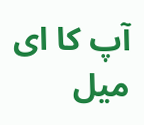آپ کا ای میل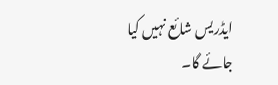ایڈریس شائع نہیں کیا جائے گا۔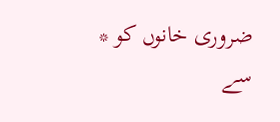ضروری خانوں کو * سے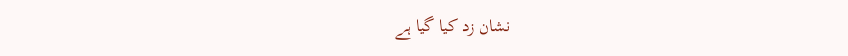نشان زد کیا گیا ہے